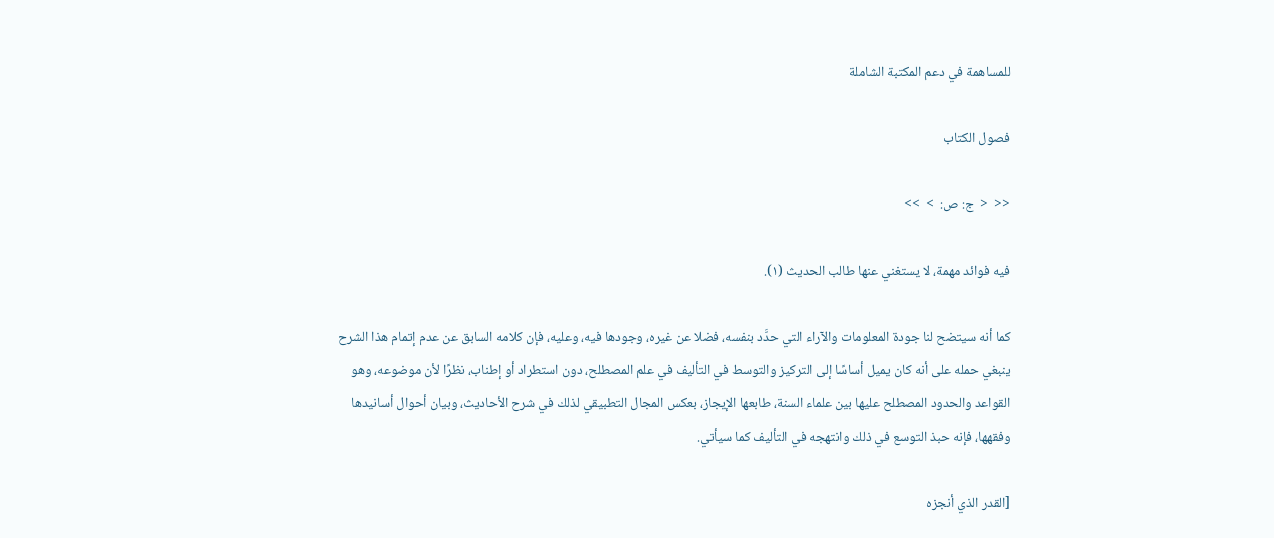للمساهمة في دعم المكتبة الشاملة

فصول الكتاب

<<  <  ج: ص:  >  >>

فيه فوائد مهمة، لا يستغني عنها طالب الحديث (١).

كما أنه سيتضح لنا جودة المعلومات والآراء التي حدَّد بنفسه، فضلا عن غيره، وجودها فيه، وعليه، فإن كلامه السابق عن عدم إتمام هذا الشرح ينبغي حمله على أنه كان يميل أساسًا إلى التركيز والتوسط في التأليف في علم المصطلح، دون استطراد أو إطناب، نظرًا لأن موضوعه، وهو القواعد والحدود المصطلح عليها بين علماء السنة، طابعها الإيجاز، بعكس المجال التطبيقي لذلك في شرح الأحاديث، وبيان أحوال أسانيدها وفقهها، فإنه حبذ التوسع في ذلك وانتهجه في التأليف كما سيأتي.

[القدر الذي أنجزه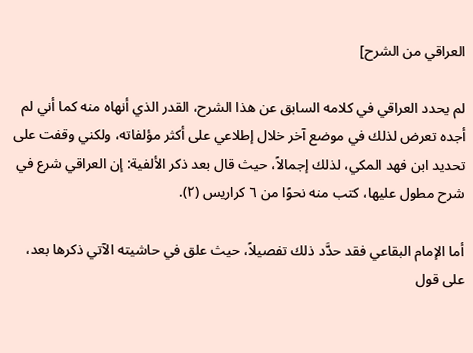العراقي من الشرح]

لم يحدد العراقي في كلامه السابق عن هذا الشرح، القدر الذي أنهاه منه كما أني لم أجده تعرض لذلك في موضع آخر خلال إطلاعي على أكثر مؤلفاته، ولكني وقفت على تحديد ابن فهد المكي، لذلك إجمالاً، حيث قال بعد ذكر الألفية: إن العراقي شرع في شرح مطول عليها، كتب منه نحوًا من ٦ كراريس (٢).

أما الإمام البقاعي فقد حدَّد ذلك تفصيلاً، حيث علق في حاشيته الآتي ذكرها بعد، على قول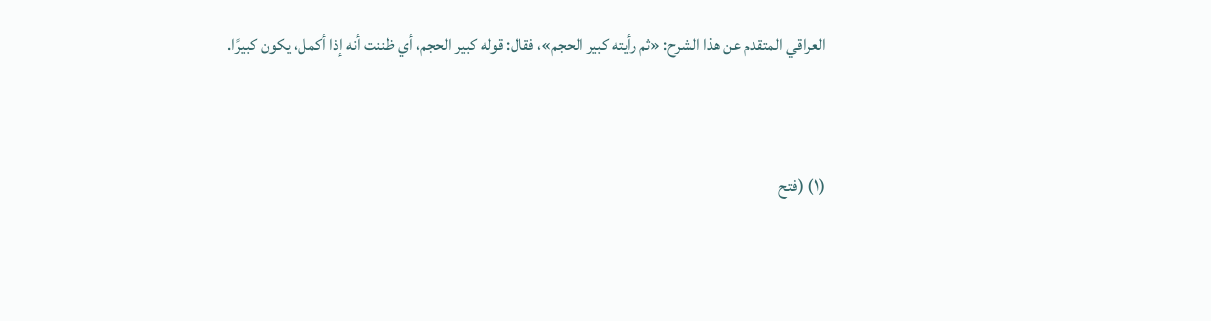العراقي المتقدم عن هذا الشرح: «ثم رأيته كبير الحجم»، فقال: قوله كبير الحجم، أي ظننت أنه إذا أكمل، يكون كبيرًا.


(١) (فتح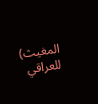المغيث) للعراقي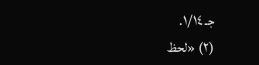جـ ١/١٤.
(٢) «لحظ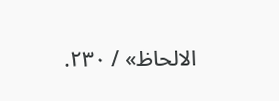الالحاظ» / ٢٣٠.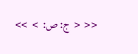<<  <  ج: ص:  >  >>